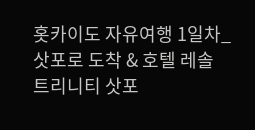홋카이도 자유여행 1일차_삿포로 도착 & 호텔 레솔 트리니티 삿포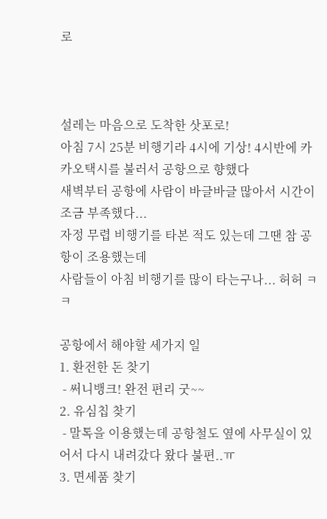로



설레는 마음으로 도착한 삿포로!
아침 7시 25분 비행기라 4시에 기상! 4시반에 카카오택시를 불러서 공항으로 향했다
새벽부터 공항에 사람이 바글바글 많아서 시간이 조금 부족했다...
자정 무렵 비행기를 타본 적도 있는데 그땐 참 공항이 조용했는데
사람들이 아침 비행기를 많이 타는구나... 허허 ㅋㅋ

공항에서 해야할 세가지 일
1. 환전한 돈 찾기
 - 써니뱅크! 완전 편리 굿~~
2. 유심칩 찾기
 - 말톡을 이용했는데 공항철도 옆에 사무실이 있어서 다시 내려갔다 왔다 불편..ㅠ
3. 면세품 찾기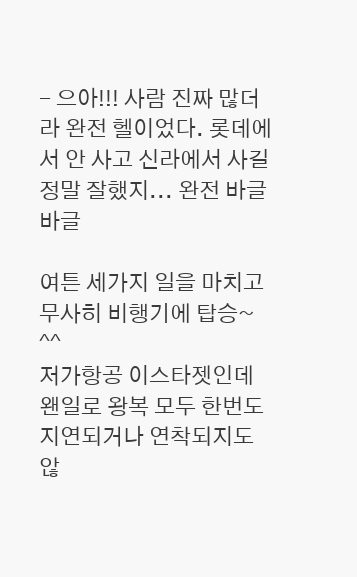- 으아!!! 사람 진짜 많더라 완전 헬이었다. 롯데에서 안 사고 신라에서 사길 정말 잘했지... 완전 바글바글

여튼 세가지 일을 마치고 무사히 비행기에 탑승~ ^^
저가항공 이스타젯인데 왠일로 왕복 모두 한번도 지연되거나 연착되지도 않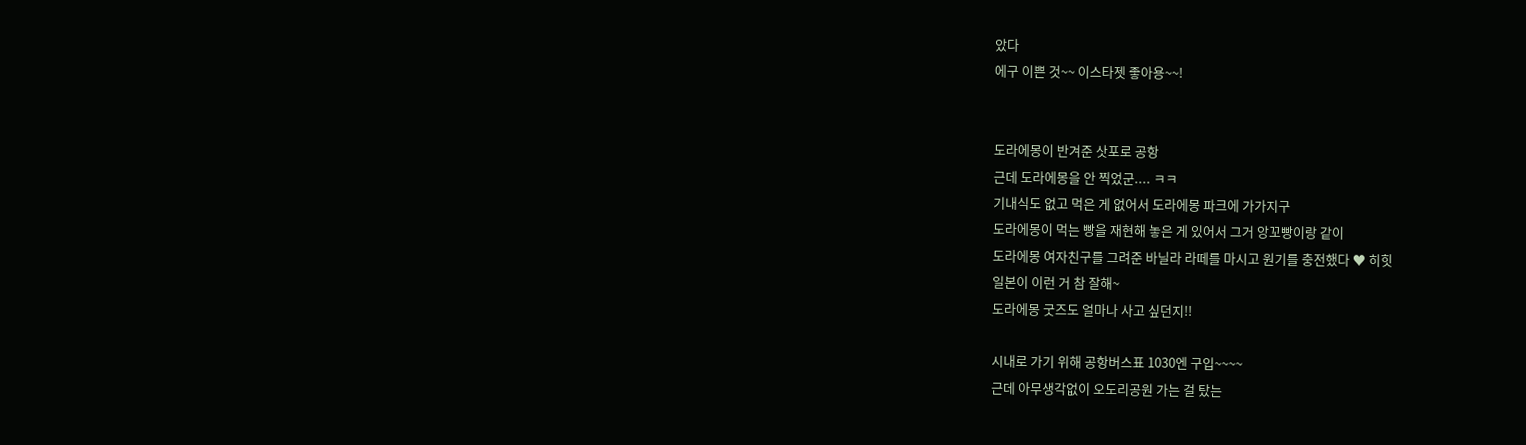았다
에구 이쁜 것~~ 이스타젯 좋아용~~!


도라에몽이 반겨준 삿포로 공항
근데 도라에몽을 안 찍었군.... ㅋㅋ
기내식도 없고 먹은 게 없어서 도라에몽 파크에 가가지구
도라에몽이 먹는 빵을 재현해 놓은 게 있어서 그거 앙꼬빵이랑 같이
도라에몽 여자친구를 그려준 바닐라 라떼를 마시고 원기를 충전했다 ♥ 히힛
일본이 이런 거 참 잘해~
도라에몽 굿즈도 얼마나 사고 싶던지!!

시내로 가기 위해 공항버스표 1030엔 구입~~~~
근데 아무생각없이 오도리공원 가는 걸 탔는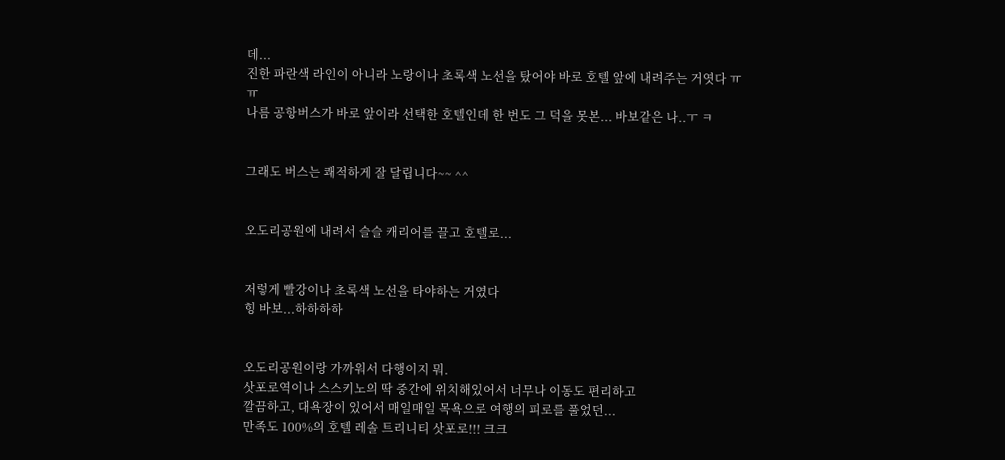데...
진한 파란색 라인이 아니라 노랑이나 초록색 노선을 탔어야 바로 호텔 앞에 내려주는 거엿다 ㅠㅠ
나름 공항버스가 바로 앞이라 선택한 호텔인데 한 번도 그 덕을 못본... 바보같은 나..ㅜ ㅋ


그래도 버스는 쾌적하게 잘 달립니다~~ ^^


오도리공원에 내려서 슬슬 캐리어를 끌고 호텔로...


저렇게 빨강이나 초록색 노선을 타야하는 거였다
힝 바보...하하하하


오도리공원이랑 가까워서 다행이지 뭐.
삿포로역이나 스스키노의 딱 중간에 위치해있어서 너무나 이동도 편리하고
깔끔하고, 대욕장이 있어서 매일매일 목욕으로 여행의 피로를 풀었던...
만족도 100%의 호텔 레솔 트리니티 삿포로!!! 크크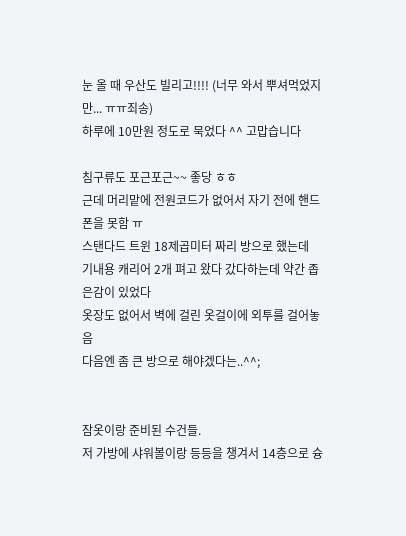눈 올 때 우산도 빌리고!!!! (너무 와서 뿌셔먹었지만... ㅠㅠ죄송)
하루에 10만원 정도로 묵었다 ^^ 고맙습니다

침구류도 포근포근~~ 좋당 ㅎㅎ
근데 머리맡에 전원코드가 없어서 자기 전에 핸드폰을 못함 ㅠ
스탠다드 트윈 18제곱미터 짜리 방으로 했는데
기내용 캐리어 2개 펴고 왔다 갔다하는데 약간 좁은감이 있었다
옷장도 없어서 벽에 걸린 옷걸이에 외투를 걸어놓음
다음엔 좀 큰 방으로 해야겠다는..^^;


잠옷이랑 준비된 수건들.
저 가방에 샤워볼이랑 등등을 챙겨서 14층으로 슝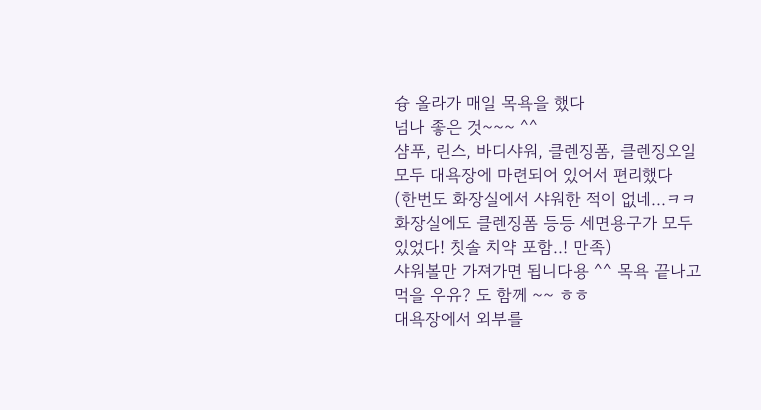슝 올라가 매일 목욕을 했다
넘나 좋은 것~~~ ^^
샴푸, 린스, 바디샤워, 클렌징폼, 클렌징오일 모두 대욕장에 마련되어 있어서 편리했다
(한번도 화장실에서 샤워한 적이 없네...ㅋㅋ
화장실에도 클렌징폼 등등 세면용구가 모두 있었다! 칫솔 치약 포함..! 만족)
샤워볼만 가져가면 됩니다용 ^^ 목욕 끝나고 먹을 우유? 도 함께 ~~ ㅎㅎ
대욕장에서 외부를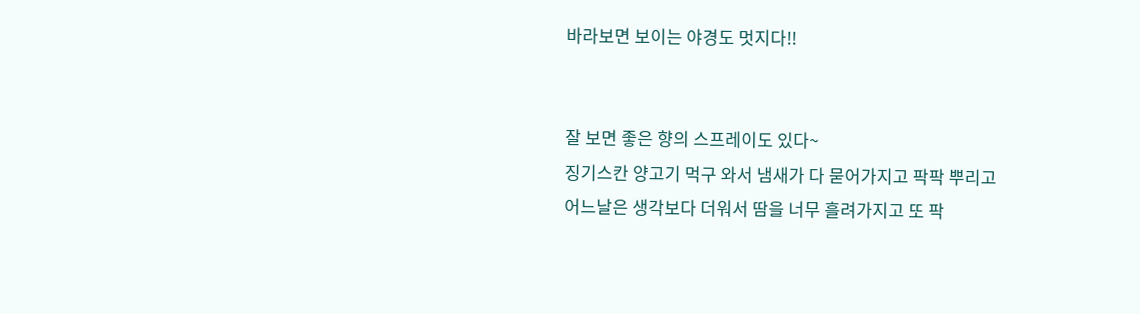바라보면 보이는 야경도 멋지다!!


잘 보면 좋은 향의 스프레이도 있다~
징기스칸 양고기 먹구 와서 냄새가 다 묻어가지고 팍팍 뿌리고
어느날은 생각보다 더워서 땀을 너무 흘려가지고 또 팍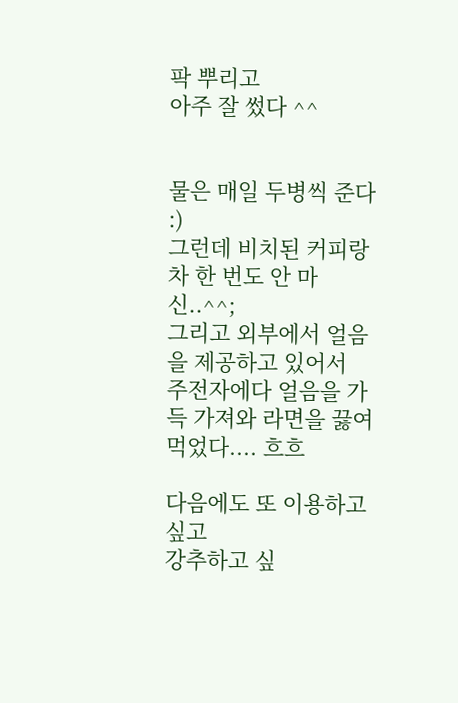팍 뿌리고
아주 잘 썼다 ^^


물은 매일 두병씩 준다 :)
그런데 비치된 커피랑 차 한 번도 안 마신..^^;
그리고 외부에서 얼음을 제공하고 있어서
주전자에다 얼음을 가득 가져와 라면을 끓여먹었다.... 흐흐

다음에도 또 이용하고 싶고
강추하고 싶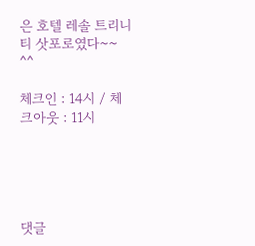은 호텔 레솔 트리니티 삿포로였다~~ ^^

체크인 : 14시 / 체크아웃 : 11시





댓글